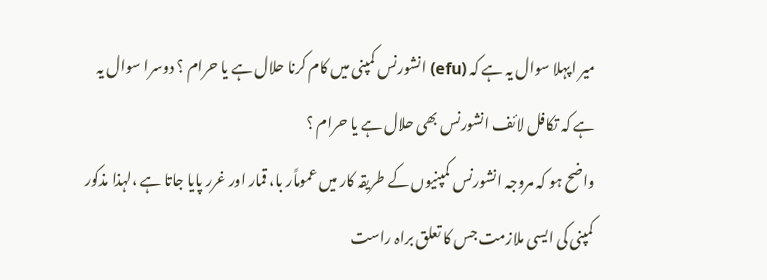میر اپہلا سوال یہ ہے کہ (efu) انشورنس کمپنی میں کام کرنا حلال ہے یا حرام ؟ دوسرا سوال یہ ہے کہ تکافل لائف انشورنس بھی حلال ہے یا حرام ؟
واضح ہو کہ مروجہ انشورنس کمپنیوں کے طریقہ کار میں عموماًر با، قمار اور غرر پایا جاتا ہے ،لہذا مذکور کمپنی کی ایسی ملازمت جس کا تعلق براہ راست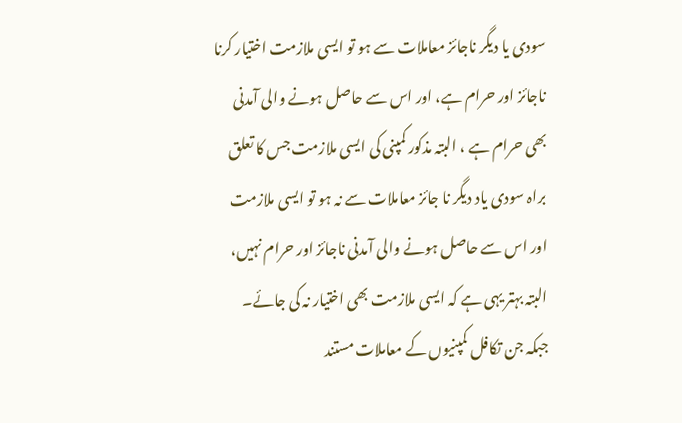سودی یا دیگر ناجائز معاملات سے ہو تو ایسی ملازمت اختیار کرنا ناجائز اور حرام ہے، اور اس سے حاصل ہونے والی آمدنی بھی حرام ہے ، البتہ مذکور کمپنی کی ایسی ملازمت جس کا تعلق براہ سودی یاد دیگر نا جائز معاملات سے نہ ہو تو ایسی ملازمت اور اس سے حاصل ہونے والی آمدنی ناجائز اور حرام نہیں، البتہ بہتر یہی ہے کہ ایسی ملازمت بھی اختیار نہ کی جائے۔ جبکہ جن تکافل کمپنیوں کے معاملات مستند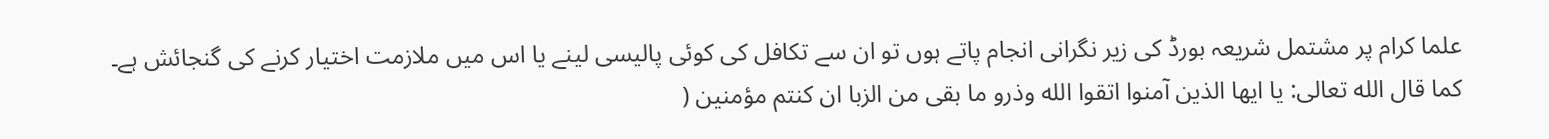علما کرام پر مشتمل شریعہ بورڈ کی زیر نگرانی انجام پاتے ہوں تو ان سے تکافل کی کوئی پالیسی لینے یا اس میں ملازمت اختیار کرنے کی گنجائش ہے۔
كما قال الله تعالى: يا ايها الذين آمنوا اتقوا الله وذرو ما بقى من الزبا ان كنتم مؤمنين (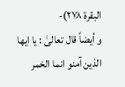البقرة ۲۷۸)-
و أيضاً قال تعالیٰ : يا ايها الذين آمنو انما الخمر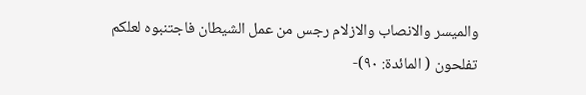والميسر والانصاب والازلام رجس من عمل الشيطان فاجتنبوه لعلكم تفلحون ( المائدة: ۹۰)-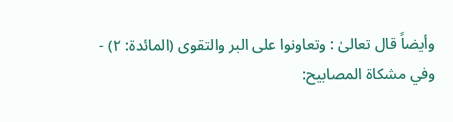وأيضاً قال تعالیٰ : وتعاونوا على البر والتقوى (المائدة: ۲) -
وفي مشكاة المصابيح: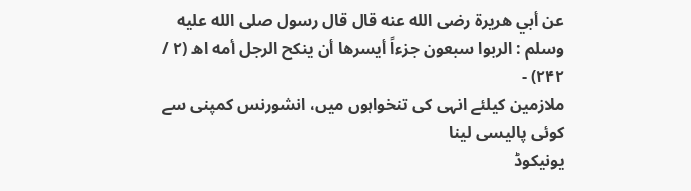عن أبي هريرة رضى الله عنه قال قال رسول صلى الله عليه وسلم : الربوا سبعون جزءاً أيسرها أن ينكح الرجل أمه اھ (۲ / ۲۴۲) -
ملازمین کیلئے انہی کی تنخواہوں میں، انشورنس کمپنی سے کوئی پالیسی لینا
یونیکوڈ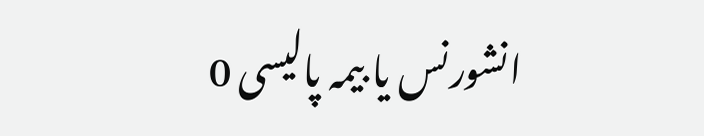انشورنس یا بیمہ پالیسی 0